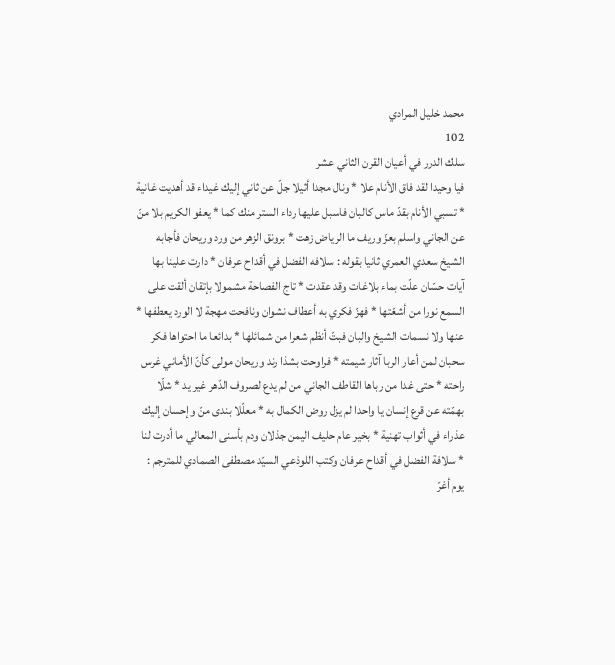محمد خليل المرادي
102
سلك الدرر في أعيان القرن الثاني عشر
فيا وحيدا لقد فاق الأنام علا * ونال مجدا أثيلا جلّ عن ثاني إليك غيداء قد أهديت غانية * تسبي الأنام بقدّ ماس كالبان فاسبل عليها رداء الستر منك كما * يعفو الكريم بلا منّ عن الجاني واسلم بعزّ وريف ما الرياض زهت * برونق الزهر من ورد وريحان فأجابه الشيخ سعدي العمري ثانيا بقوله : سلافه الفضل في أقداح عرفان * دارت علينا بها آيات حسّان علّت بماء بلاغات وقد عقدت * تاج الفصاحة مشمولا بإتقان ألقت على السمع نورا من أشعّتها * فهزّ فكري به أعطاف نشوان ونافحت مهجة لا الورد يعطفها * عنها ولا نسمات الشيخ والبان فبتّ أنظم شعرا من شمائلها * بدائعا ما احتواها فكر سحبان لمن أعار الربا آثار شيمته * فراوحت بشذا رند وريحان مولى كأنّ الأماني غرس راحته * حتى غدا من رباها القاطف الجاني من لم يدع لصروف الدّهر غير يد * شلّا بهمّته عن قرع إنسان يا واحدا لم يزل روض الكمال به * معلّلا بندى منّ وإحسان إليك عذراء في أثواب تهنية * بخير عام حليف اليمن جذلان ودم بأسنى المعالي ما أدرت لنا * سلافة الفضل في أقداح عرفان وكتب اللوذعي السيّد مصطفى الصمادي للمترجم : يوم أغرّ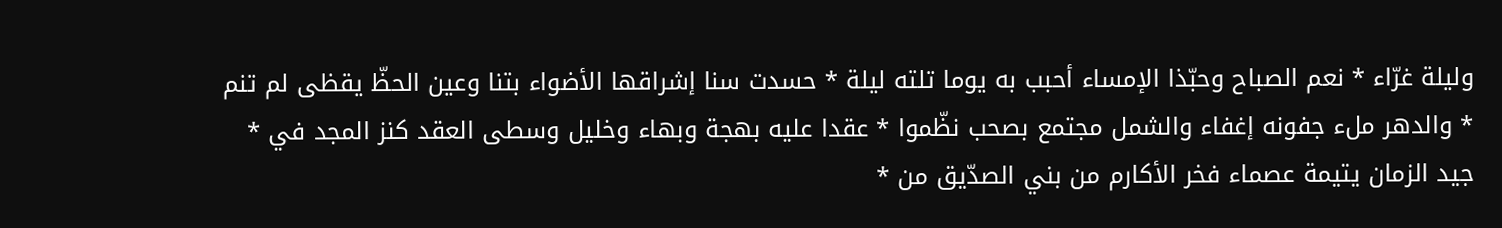وليلة غرّاء * نعم الصباح وحبّذا الإمساء أحبب به يوما تلته ليلة * حسدت سنا إشراقها الأضواء بتنا وعين الحظّ يقظى لم تنم * والدهر ملء جفونه إغفاء والشمل مجتمع بصحب نظّموا * عقدا عليه بهجة وبهاء وخليل وسطى العقد كنز المجد في * جيد الزمان يتيمة عصماء فخر الأكارم من بني الصدّيق من *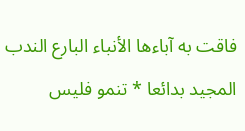فاقت به آباءها الأنباء البارع الندب المجيد بدائعا * تنمو فليس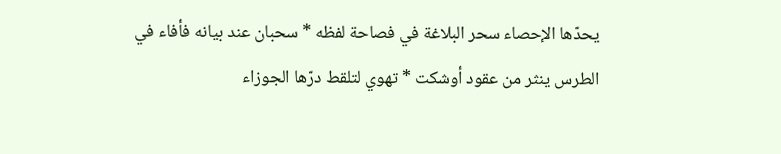يحدّها الإحصاء سحر البلاغة في فصاحة لفظه * سحبان عند بيانه فأفاء في الطرس ينثر من عقود أوشكت * تهوي لتلقط درّها الجوزاء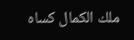ملك الكمال كساه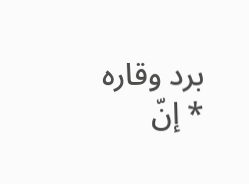برد وقاره * إنّ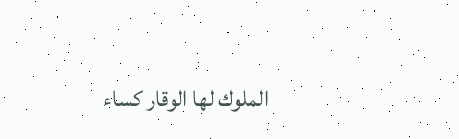الملوك لها الوقار كساء